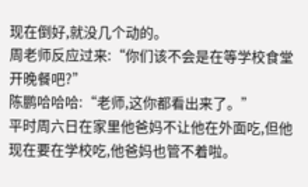现在倒好,就没几个动的。
周老师反应过来:“你们该不会是在等学校食堂开晚餐吧?”
陈鹏哈哈哈:“老师,这你都看出来了。”
平时周六日在家里他爸妈不让他在外面吃,但他现在要在学校吃,他爸妈也管不着啦。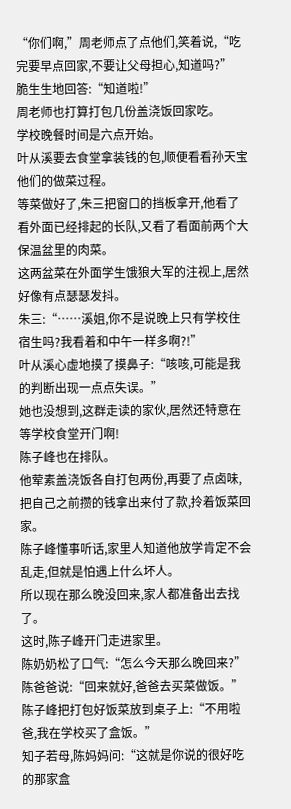“你们啊,”周老师点了点他们,笑着说,“吃完要早点回家,不要让父母担心,知道吗?”
脆生生地回答:“知道啦!”
周老师也打算打包几份盖浇饭回家吃。
学校晚餐时间是六点开始。
叶从溪要去食堂拿装钱的包,顺便看看孙天宝他们的做菜过程。
等菜做好了,朱三把窗口的挡板拿开,他看了看外面已经排起的长队,又看了看面前两个大保温盆里的肉菜。
这两盆菜在外面学生饿狼大军的注视上,居然好像有点瑟瑟发抖。
朱三:“……溪姐,你不是说晚上只有学校住宿生吗?我看着和中午一样多啊?!”
叶从溪心虚地摸了摸鼻子:“咳咳,可能是我的判断出现一点点失误。”
她也没想到,这群走读的家伙,居然还特意在等学校食堂开门啊!
陈子峰也在排队。
他荤素盖浇饭各自打包两份,再要了点卤味,把自己之前攒的钱拿出来付了款,拎着饭菜回家。
陈子峰懂事听话,家里人知道他放学肯定不会乱走,但就是怕遇上什么坏人。
所以现在那么晚没回来,家人都准备出去找了。
这时,陈子峰开门走进家里。
陈奶奶松了口气:“怎么今天那么晚回来?”
陈爸爸说:“回来就好,爸爸去买菜做饭。”
陈子峰把打包好饭菜放到桌子上:“不用啦爸,我在学校买了盒饭。”
知子若母,陈妈妈问:“这就是你说的很好吃的那家盒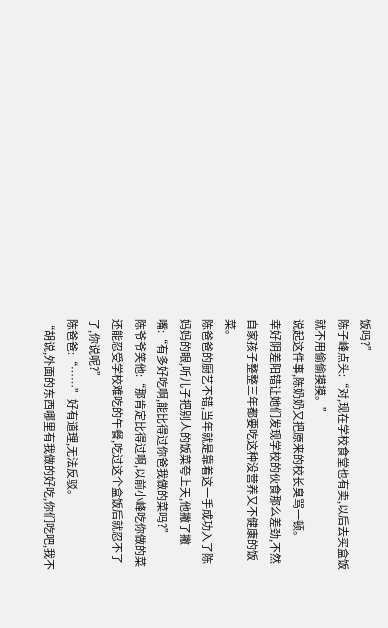饭吗?”
陈子峰点头:“对,现在学校食堂也有卖,以后去买盒饭就不用偷偷摸摸。”
说起这件事,陈奶奶又把原来的校长臭骂一顿。
幸好阴差阳错让她们发现学校的伙食那么差劲,不然自家孩子整整三年都要吃这种没营养又不健康的饭菜。
陈爸爸的厨艺不错,当年就是靠着这一手成功入了陈妈妈的眼,听儿子把别人的饭菜夸上天,他撇了撇嘴:“有多好吃啊,能比得过你爸我做的菜吗?”
陈爷爷笑他:“那肯定比得过啊,以前小峰吃你做的菜还能忍受学校难吃的午餐,吃过这个盒饭后就忍不了了,你说呢?”
陈爸爸:“……”好有道理,无法反驳。
“胡说,外面的东西哪里有我做的好吃,你们吃吧,我不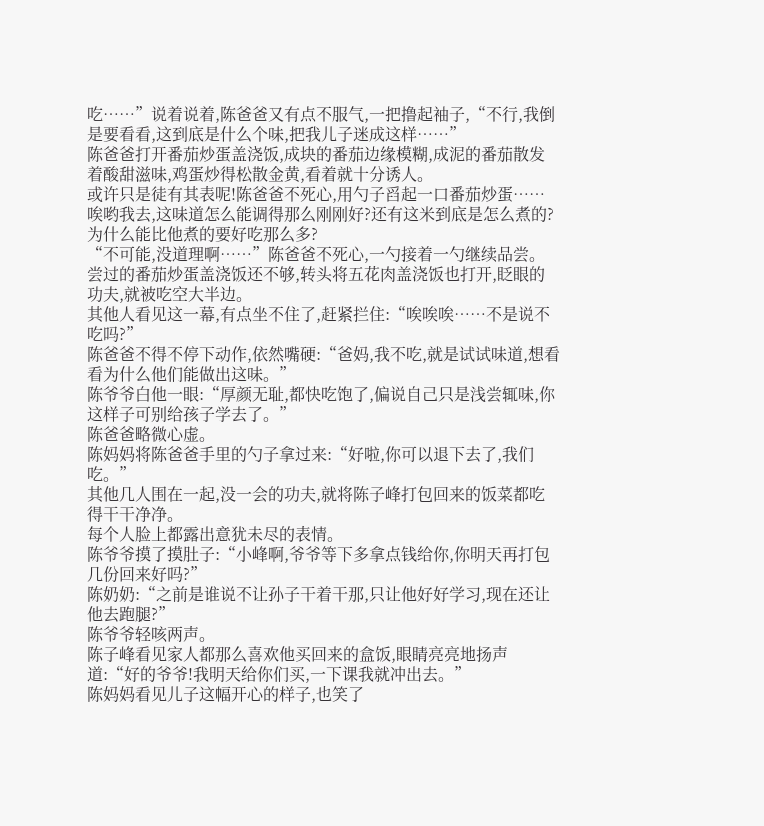吃……”说着说着,陈爸爸又有点不服气,一把撸起袖子,“不行,我倒是要看看,这到底是什么个味,把我儿子迷成这样……”
陈爸爸打开番茄炒蛋盖浇饭,成块的番茄边缘模糊,成泥的番茄散发着酸甜滋味,鸡蛋炒得松散金黄,看着就十分诱人。
或许只是徒有其表呢!陈爸爸不死心,用勺子舀起一口番茄炒蛋……唉哟我去,这味道怎么能调得那么刚刚好?还有这米到底是怎么煮的?为什么能比他煮的要好吃那么多?
“不可能,没道理啊……”陈爸爸不死心,一勺接着一勺继续品尝。
尝过的番茄炒蛋盖浇饭还不够,转头将五花肉盖浇饭也打开,眨眼的功夫,就被吃空大半边。
其他人看见这一幕,有点坐不住了,赶紧拦住:“唉唉唉……不是说不吃吗?”
陈爸爸不得不停下动作,依然嘴硬:“爸妈,我不吃,就是试试味道,想看看为什么他们能做出这味。”
陈爷爷白他一眼:“厚颜无耻,都快吃饱了,偏说自己只是浅尝辄味,你这样子可别给孩子学去了。”
陈爸爸略微心虚。
陈妈妈将陈爸爸手里的勺子拿过来:“好啦,你可以退下去了,我们吃。”
其他几人围在一起,没一会的功夫,就将陈子峰打包回来的饭菜都吃得干干净净。
每个人脸上都露出意犹未尽的表情。
陈爷爷摸了摸肚子:“小峰啊,爷爷等下多拿点钱给你,你明天再打包几份回来好吗?”
陈奶奶:“之前是谁说不让孙子干着干那,只让他好好学习,现在还让他去跑腿?”
陈爷爷轻咳两声。
陈子峰看见家人都那么喜欢他买回来的盒饭,眼睛亮亮地扬声道:“好的爷爷!我明天给你们买,一下课我就冲出去。”
陈妈妈看见儿子这幅开心的样子,也笑了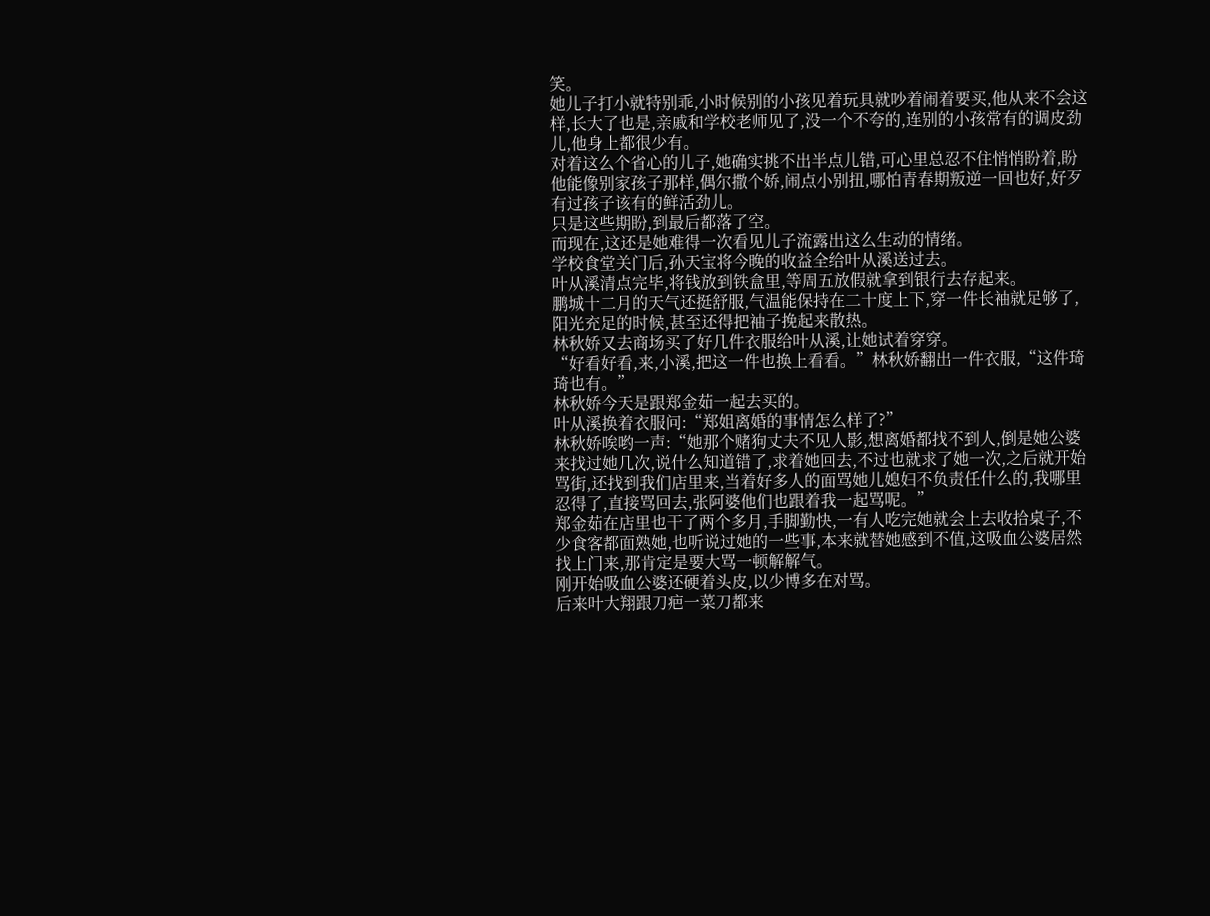笑。
她儿子打小就特别乖,小时候别的小孩见着玩具就吵着闹着要买,他从来不会这样,长大了也是,亲戚和学校老师见了,没一个不夸的,连别的小孩常有的调皮劲儿,他身上都很少有。
对着这么个省心的儿子,她确实挑不出半点儿错,可心里总忍不住悄悄盼着,盼他能像别家孩子那样,偶尔撒个娇,闹点小别扭,哪怕青春期叛逆一回也好,好歹有过孩子该有的鲜活劲儿。
只是这些期盼,到最后都落了空。
而现在,这还是她难得一次看见儿子流露出这么生动的情绪。
学校食堂关门后,孙天宝将今晚的收益全给叶从溪送过去。
叶从溪清点完毕,将钱放到铁盒里,等周五放假就拿到银行去存起来。
鹏城十二月的天气还挺舒服,气温能保持在二十度上下,穿一件长袖就足够了,阳光充足的时候,甚至还得把袖子挽起来散热。
林秋娇又去商场买了好几件衣服给叶从溪,让她试着穿穿。
“好看好看,来,小溪,把这一件也换上看看。”林秋娇翻出一件衣服,“这件琦琦也有。”
林秋娇今天是跟郑金茹一起去买的。
叶从溪换着衣服问:“郑姐离婚的事情怎么样了?”
林秋娇唉哟一声:“她那个赌狗丈夫不见人影,想离婚都找不到人,倒是她公婆来找过她几次,说什么知道错了,求着她回去,不过也就求了她一次,之后就开始骂街,还找到我们店里来,当着好多人的面骂她儿媳妇不负责任什么的,我哪里忍得了,直接骂回去,张阿婆他们也跟着我一起骂呢。”
郑金茹在店里也干了两个多月,手脚勤快,一有人吃完她就会上去收拾桌子,不少食客都面熟她,也听说过她的一些事,本来就替她感到不值,这吸血公婆居然找上门来,那肯定是要大骂一顿解解气。
刚开始吸血公婆还硬着头皮,以少博多在对骂。
后来叶大翔跟刀疤一菜刀都来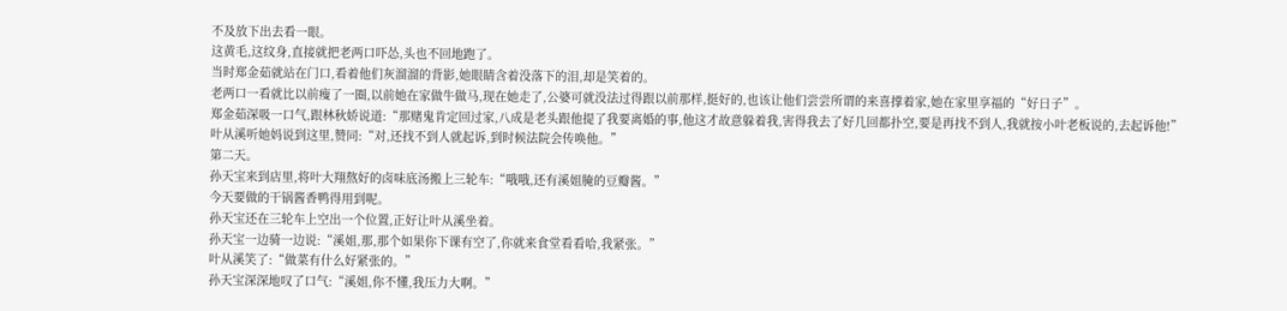不及放下出去看一眼。
这黄毛,这纹身,直接就把老两口吓怂,头也不回地跑了。
当时郑金茹就站在门口,看着他们灰溜溜的背影,她眼睛含着没落下的泪,却是笑着的。
老两口一看就比以前瘦了一圈,以前她在家做牛做马,现在她走了,公婆可就没法过得跟以前那样,挺好的,也该让他们尝尝所谓的来喜撑着家,她在家里享福的“好日子”。
郑金茹深吸一口气,跟林秋娇说道:“那赌鬼肯定回过家,八成是老头跟他提了我要离婚的事,他这才故意躲着我,害得我去了好几回都扑空,要是再找不到人,我就按小叶老板说的,去起诉他!”
叶从溪听她妈说到这里,赞同:“对,还找不到人就起诉,到时候法院会传唤他。”
第二天。
孙天宝来到店里,将叶大翔熬好的卤味底汤搬上三轮车:“哦哦,还有溪姐腌的豆瓣酱。”
今天要做的干锅酱香鸭得用到呢。
孙天宝还在三轮车上空出一个位置,正好让叶从溪坐着。
孙天宝一边骑一边说:“溪姐,那,那个如果你下课有空了,你就来食堂看看哈,我紧张。”
叶从溪笑了:“做菜有什么好紧张的。”
孙天宝深深地叹了口气:“溪姐,你不懂,我压力大啊。”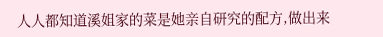人人都知道溪姐家的菜是她亲自研究的配方,做出来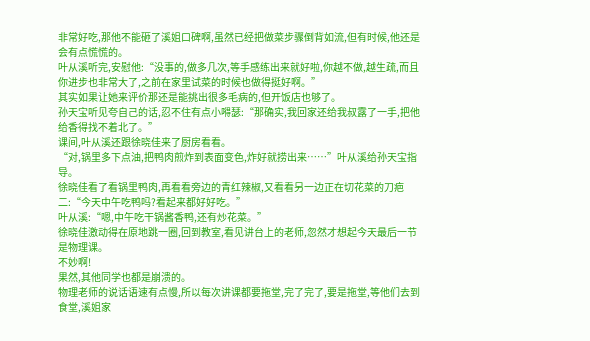非常好吃,那他不能砸了溪姐口碑啊,虽然已经把做菜步骤倒背如流,但有时候,他还是会有点慌慌的。
叶从溪听完,安慰他:“没事的,做多几次,等手感练出来就好啦,你越不做,越生疏,而且你进步也非常大了,之前在家里试菜的时候也做得挺好啊。”
其实如果让她来评价那还是能挑出很多毛病的,但开饭店也够了。
孙天宝听见夸自己的话,忍不住有点小嘚瑟:“那确实,我回家还给我叔露了一手,把他给香得找不着北了。”
课间,叶从溪还跟徐晓佳来了厨房看看。
“对,锅里多下点油,把鸭肉煎炸到表面变色,炸好就捞出来……”叶从溪给孙天宝指导。
徐晓佳看了看锅里鸭肉,再看看旁边的青红辣椒,又看看另一边正在切花菜的刀疤二:“今天中午吃鸭吗?看起来都好好吃。”
叶从溪:“嗯,中午吃干锅酱香鸭,还有炒花菜。”
徐晓佳激动得在原地跳一圈,回到教室,看见讲台上的老师,忽然才想起今天最后一节是物理课。
不妙啊!
果然,其他同学也都是崩溃的。
物理老师的说话语速有点慢,所以每次讲课都要拖堂,完了完了,要是拖堂,等他们去到食堂,溪姐家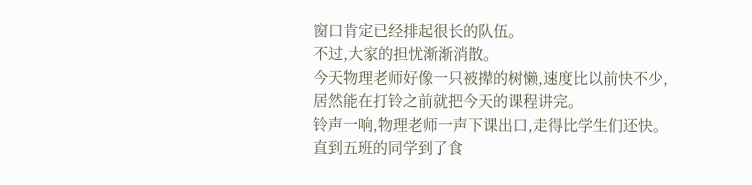窗口肯定已经排起很长的队伍。
不过,大家的担忧渐渐消散。
今天物理老师好像一只被撵的树懒,速度比以前快不少,居然能在打铃之前就把今天的课程讲完。
铃声一响,物理老师一声下课出口,走得比学生们还快。
直到五班的同学到了食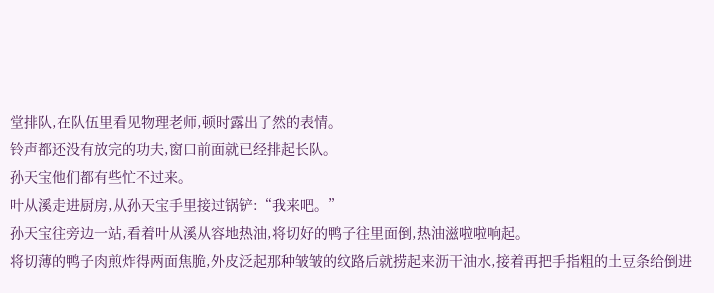堂排队,在队伍里看见物理老师,顿时露出了然的表情。
铃声都还没有放完的功夫,窗口前面就已经排起长队。
孙天宝他们都有些忙不过来。
叶从溪走进厨房,从孙天宝手里接过锅铲:“我来吧。”
孙天宝往旁边一站,看着叶从溪从容地热油,将切好的鸭子往里面倒,热油滋啦啦响起。
将切薄的鸭子肉煎炸得两面焦脆,外皮泛起那种皱皱的纹路后就捞起来沥干油水,接着再把手指粗的土豆条给倒进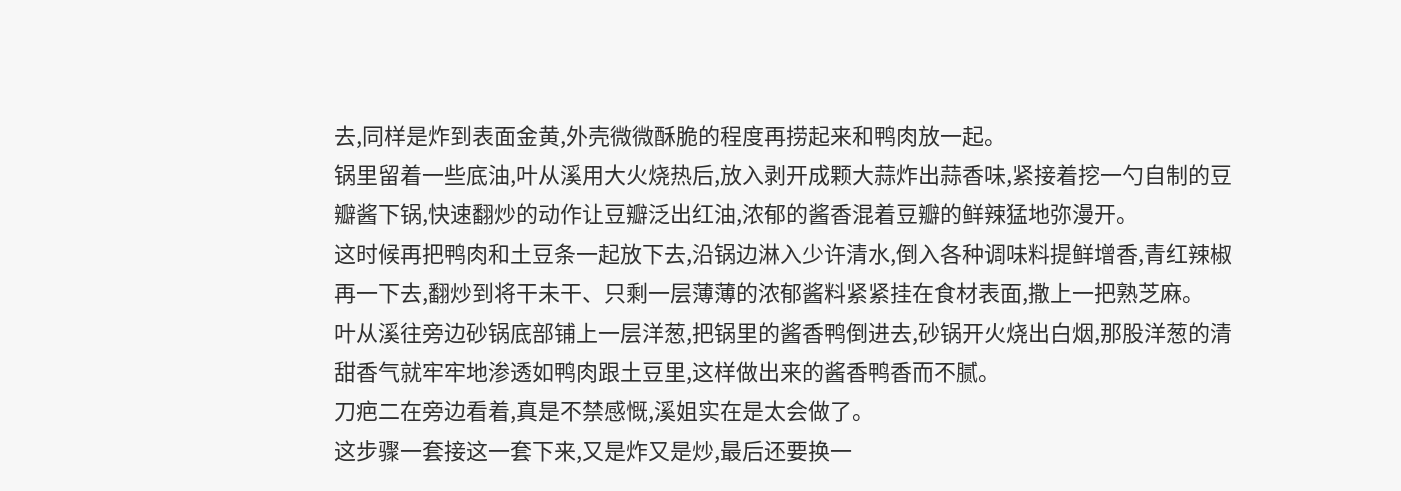去,同样是炸到表面金黄,外壳微微酥脆的程度再捞起来和鸭肉放一起。
锅里留着一些底油,叶从溪用大火烧热后,放入剥开成颗大蒜炸出蒜香味,紧接着挖一勺自制的豆瓣酱下锅,快速翻炒的动作让豆瓣泛出红油,浓郁的酱香混着豆瓣的鲜辣猛地弥漫开。
这时候再把鸭肉和土豆条一起放下去,沿锅边淋入少许清水,倒入各种调味料提鲜增香,青红辣椒再一下去,翻炒到将干未干、只剩一层薄薄的浓郁酱料紧紧挂在食材表面,撒上一把熟芝麻。
叶从溪往旁边砂锅底部铺上一层洋葱,把锅里的酱香鸭倒进去,砂锅开火烧出白烟,那股洋葱的清甜香气就牢牢地渗透如鸭肉跟土豆里,这样做出来的酱香鸭香而不腻。
刀疤二在旁边看着,真是不禁感慨,溪姐实在是太会做了。
这步骤一套接这一套下来,又是炸又是炒,最后还要换一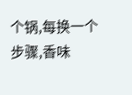个锅,每换一个步骤,香味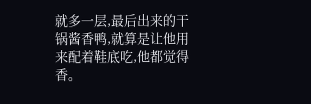就多一层,最后出来的干锅酱香鸭,就算是让他用来配着鞋底吃,他都觉得香。